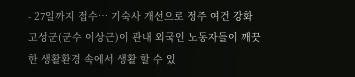- 27일까지 접수… 기숙사 개선으로 정주 여건 강화
고성군(군수 이상근)이 관내 외국인 노동자들이 깨끗한 생활환경 속에서 생활 할 수 있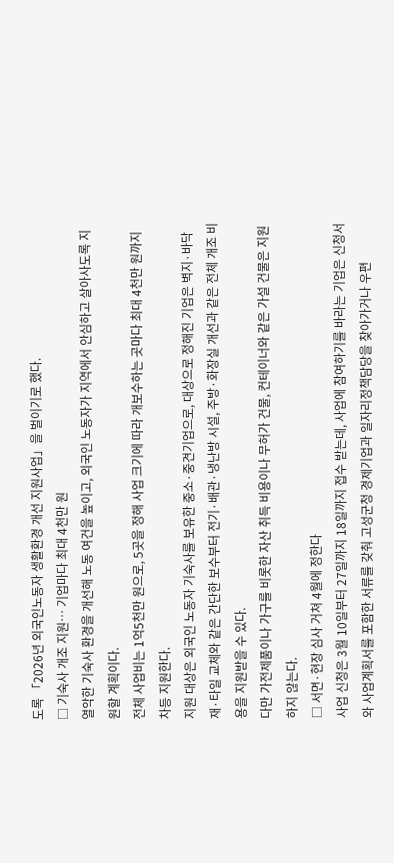도록 「2026년 외국인노동자 생활환경 개선 지원사업」을 벌이기로 했다.
□ 기숙사 개조 지원… 기업마다 최대 4천만 원
열악한 기숙사 환경을 개선해 노동 여건을 높이고, 외국인 노동자가 지역에서 안심하고 살아사도록 지원할 계획이다.
전체 사업비는 1억5천만 원으로, 5곳을 정해 사업 크기에 따라 개보수하는 곳마다 최대 4천만 원까지 차등 지원한다.
지원 대상은 외국인 노동자 기숙사를 보유한 중소·중견기업으로, 대상으로 정해진 기업은 벽지·바닥재·타일 교체와 같은 간단한 보수부터 전기·배관·냉난방 시설, 주방·화장실 개선과 같은 전체 개조 비용을 지원받을 수 있다.
다만 가전제품이나 가구를 비롯한 자산 취득 비용이나 무허가 건물, 컨테이너와 같은 가설 건물은 지원하지 않는다.
□ 서면·현장 심사 거쳐 4월에 정한다
사업 신청은 3월 10일부터 27일까지 18일까지 접수 받는데, 사업에 참여하기를 바라는 기업은 신청서와 사업계획서를 포함한 서류를 갖춰 고성군청 경제기업과 일자리정책담당을 찾아가거나 우편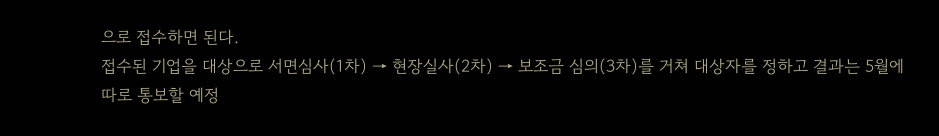으로 접수하면 된다.
접수된 기업을 대상으로 서면심사(1차) → 현장실사(2차) → 보조금 심의(3차)를 거쳐 대상자를 정하고 결과는 5월에 따로 통보할 예정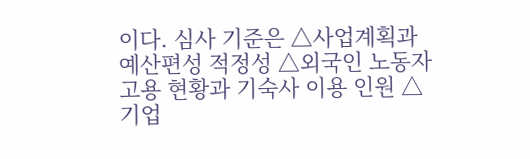이다. 심사 기준은 △사업계획과 예산편성 적정성 △외국인 노동자 고용 현황과 기숙사 이용 인원 △기업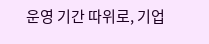운영 기간 따위로, 기업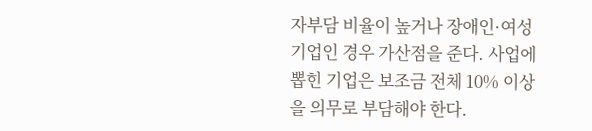자부담 비율이 높거나 장애인·여성기업인 경우 가산점을 준다. 사업에 뽑힌 기업은 보조금 전체 10% 이상을 의무로 부담해야 한다.